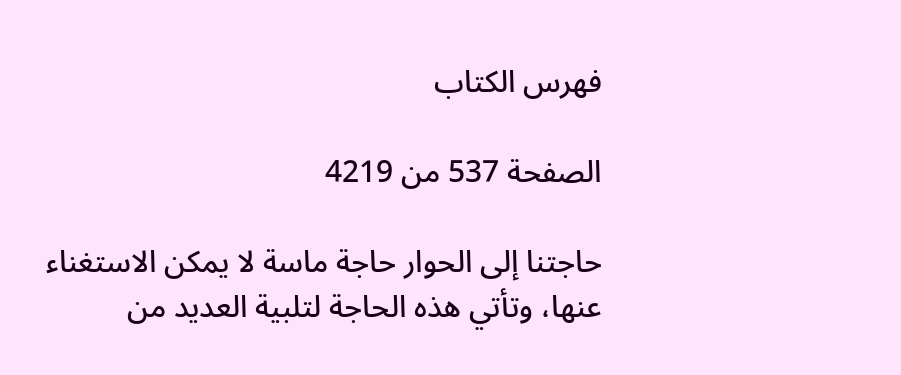فهرس الكتاب

الصفحة 537 من 4219

حاجتنا إلى الحوار حاجة ماسة لا يمكن الاستغناء عنها، وتأتي هذه الحاجة لتلبية العديد من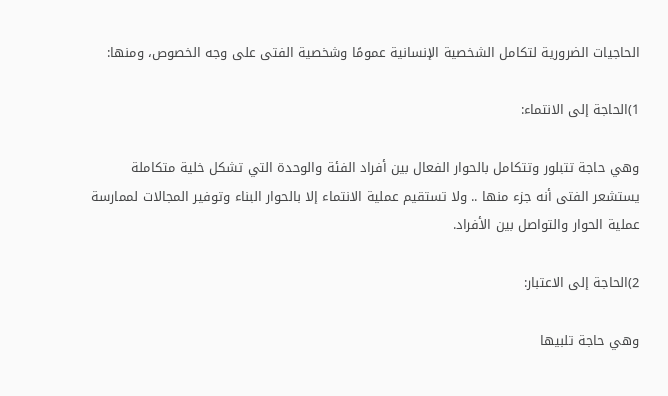الحاجيات الضرورية لتكامل الشخصية الإنسانية عمومًا وشخصية الفتى على وجه الخصوص، ومنها:

1)الحاجة إلى الانتماء:

وهي حاجة تتبلور وتتكامل بالحوار الفعال بين أفراد الفئة والوحدة التي تشكل خلية متكاملة يستشعر الفتى أنه جزء منها .. ولا تستقيم عملية الانتماء إلا بالحوار البناء وتوفير المجالات لممارسة عملية الحوار والتواصل بين الأفراد.

2)الحاجة إلى الاعتبار:

وهي حاجة تلبيها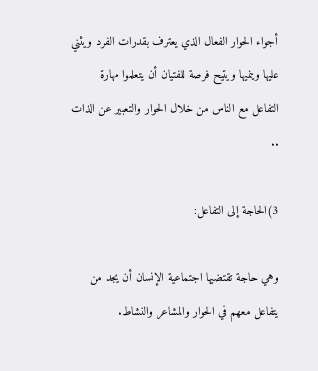أجواء الحوار الفعال الذي يعترف بقدرات الفرد ويثني عليها وينميها ويتيح فرصة للفتيان أن يتعلموا مهارة التفاعل مع الناس من خلال الحوار والتعبير عن الذات ..

3)الحاجة إلى التفاعل:

وهي حاجة تقتضيها اجتماعية الإنسان أن يجد من يتفاعل معهم في الحوار والمشاعر والنشاط.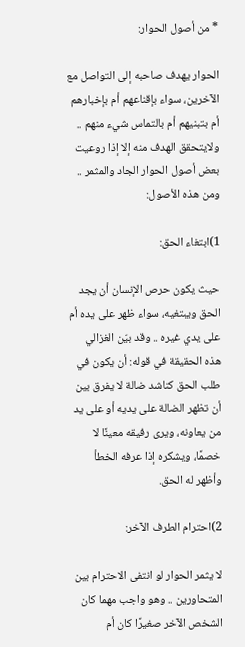* من أصول الحوار:

الحوار يهدف صاحبه إلى التواصل مع الآخرين، سواء بإقناعهم أم بإخبارهم أم بتبنيهم أم بالتماس شيء منهم .. ولايتحقق الهدف منه إلا إذا روعيت بعض أصول الحوار الجاد والمثمر .. ومن هذه الأصول:

1)ابتغاء الحق:

حيث يكون حرص الإنسان أن يجد الحق ويبتغيه، سواء ظهر على يده أم على يدي غيره .. وقد بيّن الغزالي هذه الحقيقة في قوله: أن يكون في طلب الحق كناشد ضالة لا يفرق بين أن تظهر الضالة على يديه أو على يد من يعاونه، ويرى رفيقه معينًا لا خصمًا، ويشكره إذا عرفه الخطأ وأظهر له الحق.

2)احترام الطرف الآخر:

لا يثمر الحوار لو انتفى الاحترام بين المتحاورين .. وهو واجب مهما كان الشخص الآخر صغيرًا كان أم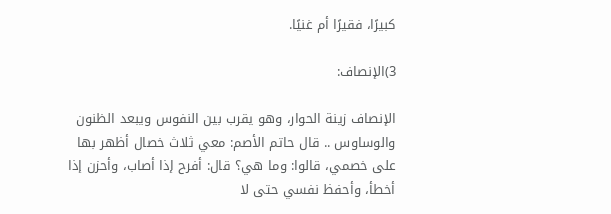كبيرًا، فقيرًا أم غنيًا.

3)الإنصاف:

الإنصاف زينة الحوار، وهو يقرب بين النفوس ويبعد الظنون والوساوس .. قال حاتم الأصم: معي ثلاث خصال أظهر بها على خصمي، قالوا: وما هي؟ قال: أفرح إذا أصاب، وأحزن إذا أخطأ، وأحفظ نفسي حتى لا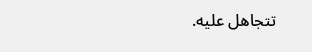تتجاهل عليه.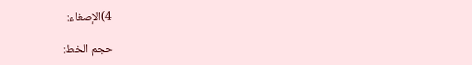4)الإصغاء:

حجم الخط: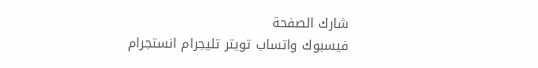شارك الصفحة
فيسبوك واتساب تويتر تليجرام انستجرام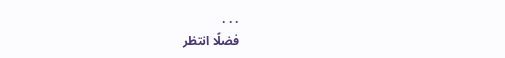. . .
فضلًا انتظر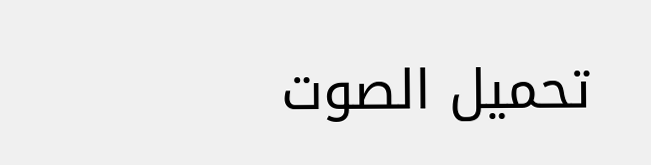تحميل الصوت